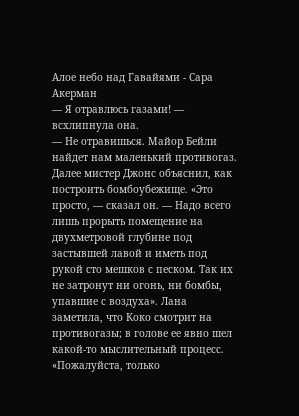Алое небо над Гавайями - Сара Акерман
— Я отравлюсь газами! — всхлипнула она.
— Не отравишься. Майор Бейли найдет нам маленький противогаз.
Далее мистер Джонс объяснил, как построить бомбоубежище. «Это просто, — сказал он. — Надо всего лишь прорыть помещение на двухметровой глубине под застывшей лавой и иметь под рукой сто мешков с песком. Так их не затронут ни огонь, ни бомбы, упавшие с воздуха». Лана заметила, что Коко смотрит на противогазы; в голове ее явно шел какой-то мыслительный процесс. «Пожалуйста, только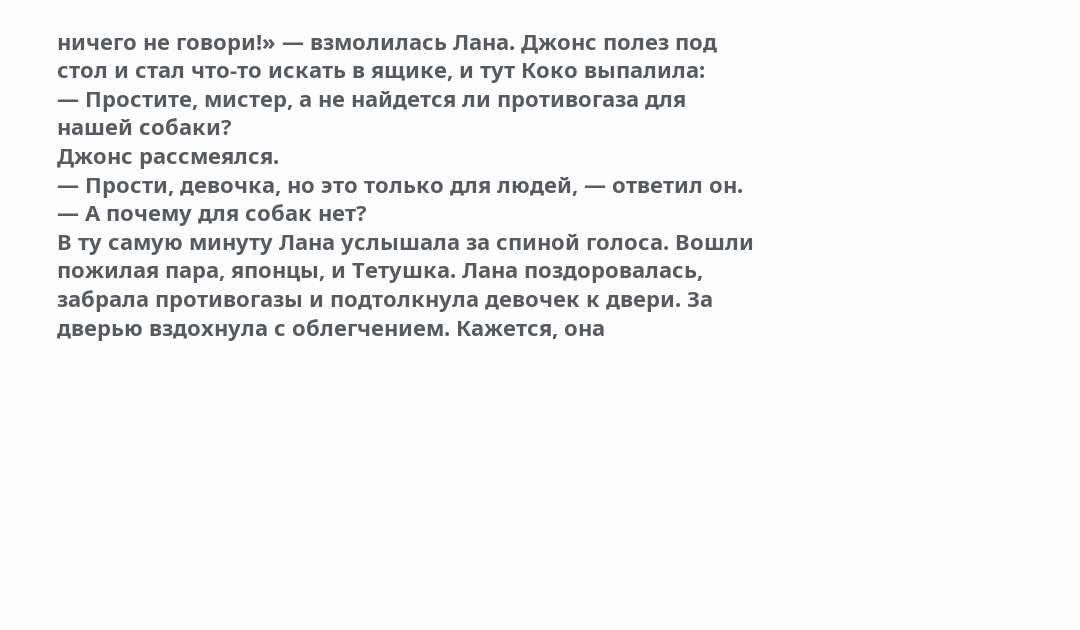ничего не говори!» — взмолилась Лана. Джонс полез под стол и стал что-то искать в ящике, и тут Коко выпалила:
— Простите, мистер, а не найдется ли противогаза для нашей собаки?
Джонс рассмеялся.
— Прости, девочка, но это только для людей, — ответил он.
— А почему для собак нет?
В ту самую минуту Лана услышала за спиной голоса. Вошли пожилая пара, японцы, и Тетушка. Лана поздоровалась, забрала противогазы и подтолкнула девочек к двери. За дверью вздохнула с облегчением. Кажется, она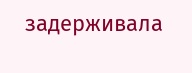задерживала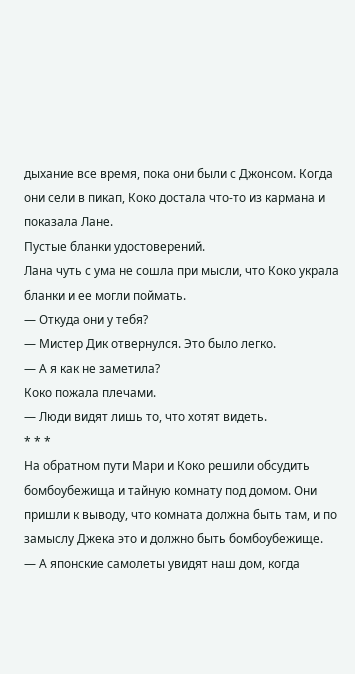дыхание все время, пока они были с Джонсом. Когда они сели в пикап, Коко достала что-то из кармана и показала Лане.
Пустые бланки удостоверений.
Лана чуть с ума не сошла при мысли, что Коко украла бланки и ее могли поймать.
— Откуда они у тебя?
— Мистер Дик отвернулся. Это было легко.
— А я как не заметила?
Коко пожала плечами.
— Люди видят лишь то, что хотят видеть.
* * *
На обратном пути Мари и Коко решили обсудить бомбоубежища и тайную комнату под домом. Они пришли к выводу, что комната должна быть там, и по замыслу Джека это и должно быть бомбоубежище.
— А японские самолеты увидят наш дом, когда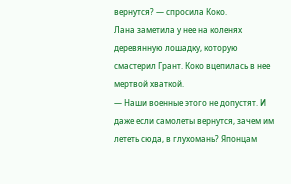вернутся? — спросила Коко.
Лана заметила у нее на коленях деревянную лошадку, которую смастерил Грант. Коко вцепилась в нее мертвой хваткой.
— Наши военные этого не допустят. И даже если самолеты вернутся, зачем им лететь сюда, в глухомань? Японцам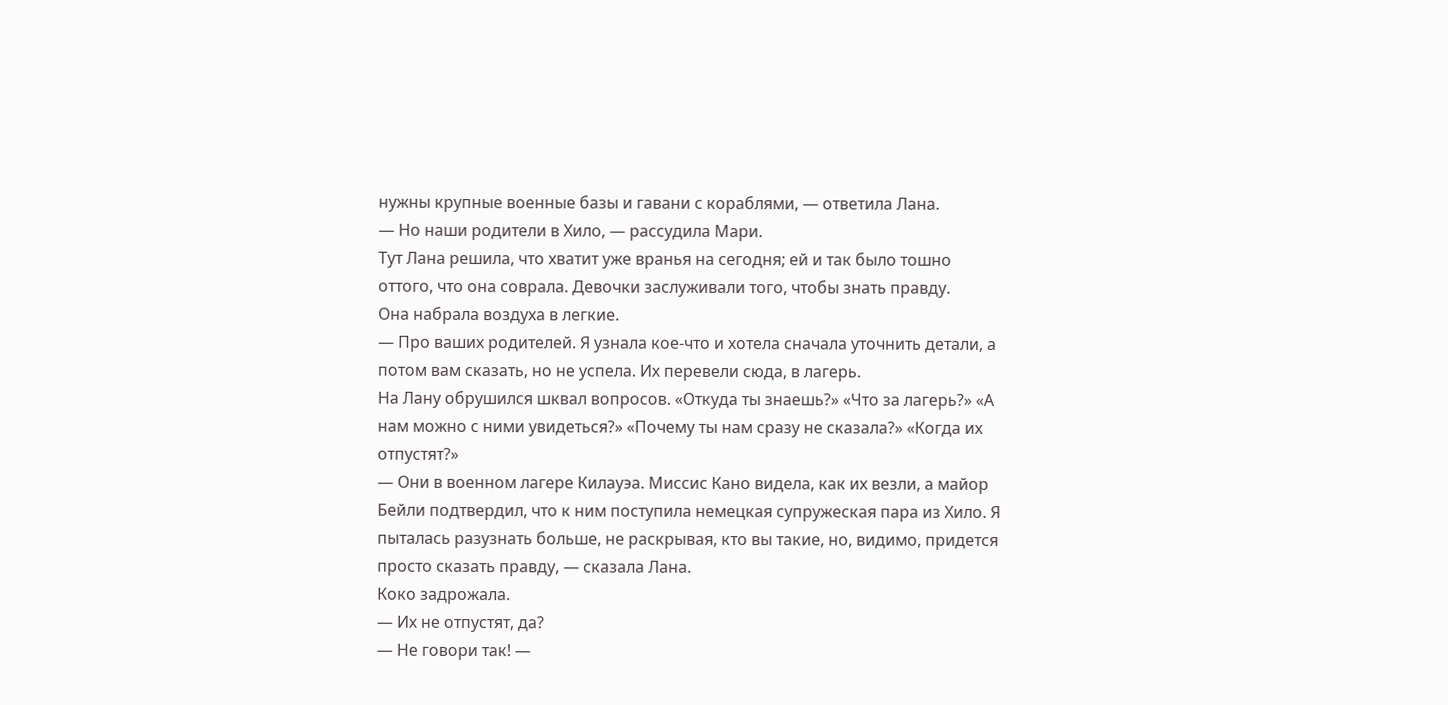нужны крупные военные базы и гавани с кораблями, — ответила Лана.
— Но наши родители в Хило, — рассудила Мари.
Тут Лана решила, что хватит уже вранья на сегодня; ей и так было тошно оттого, что она соврала. Девочки заслуживали того, чтобы знать правду.
Она набрала воздуха в легкие.
— Про ваших родителей. Я узнала кое-что и хотела сначала уточнить детали, а потом вам сказать, но не успела. Их перевели сюда, в лагерь.
На Лану обрушился шквал вопросов. «Откуда ты знаешь?» «Что за лагерь?» «А нам можно с ними увидеться?» «Почему ты нам сразу не сказала?» «Когда их отпустят?»
— Они в военном лагере Килауэа. Миссис Кано видела, как их везли, а майор Бейли подтвердил, что к ним поступила немецкая супружеская пара из Хило. Я пыталась разузнать больше, не раскрывая, кто вы такие, но, видимо, придется просто сказать правду, — сказала Лана.
Коко задрожала.
— Их не отпустят, да?
— Не говори так! —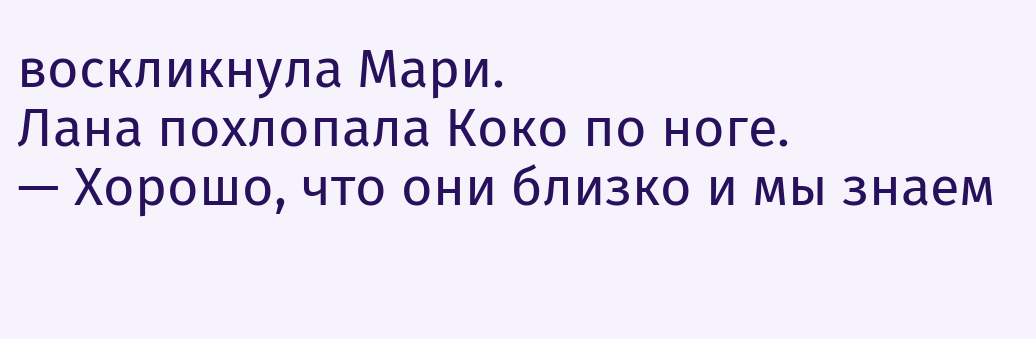воскликнула Мари.
Лана похлопала Коко по ноге.
— Хорошо, что они близко и мы знаем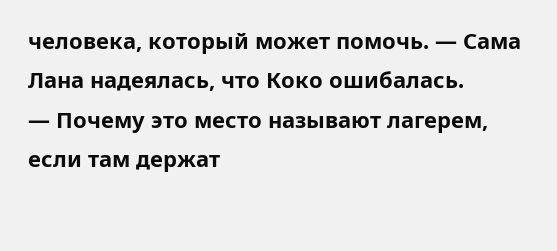человека, который может помочь. — Сама Лана надеялась, что Коко ошибалась.
— Почему это место называют лагерем, если там держат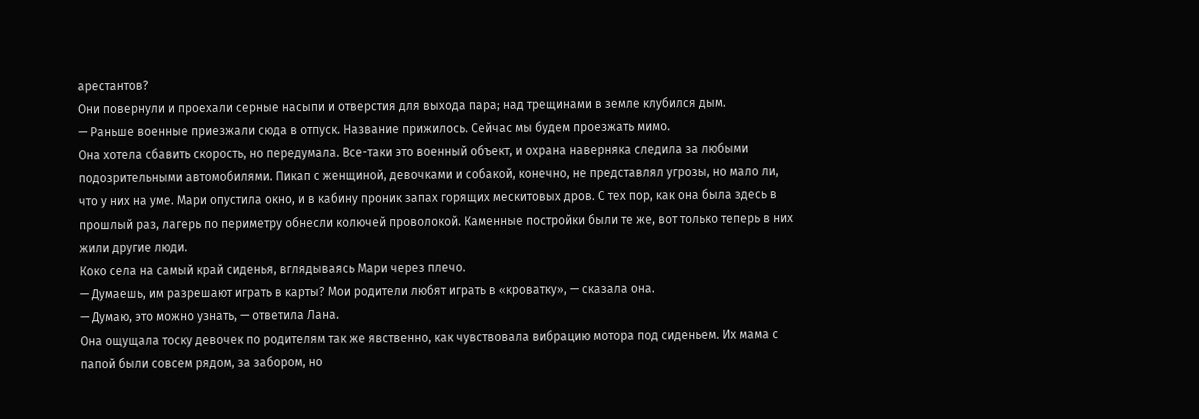арестантов?
Они повернули и проехали серные насыпи и отверстия для выхода пара; над трещинами в земле клубился дым.
— Раньше военные приезжали сюда в отпуск. Название прижилось. Сейчас мы будем проезжать мимо.
Она хотела сбавить скорость, но передумала. Все-таки это военный объект, и охрана наверняка следила за любыми подозрительными автомобилями. Пикап с женщиной, девочками и собакой, конечно, не представлял угрозы, но мало ли, что у них на уме. Мари опустила окно, и в кабину проник запах горящих мескитовых дров. С тех пор, как она была здесь в прошлый раз, лагерь по периметру обнесли колючей проволокой. Каменные постройки были те же, вот только теперь в них жили другие люди.
Коко села на самый край сиденья, вглядываясь Мари через плечо.
— Думаешь, им разрешают играть в карты? Мои родители любят играть в «кроватку», — сказала она.
— Думаю, это можно узнать, — ответила Лана.
Она ощущала тоску девочек по родителям так же явственно, как чувствовала вибрацию мотора под сиденьем. Их мама с папой были совсем рядом, за забором, но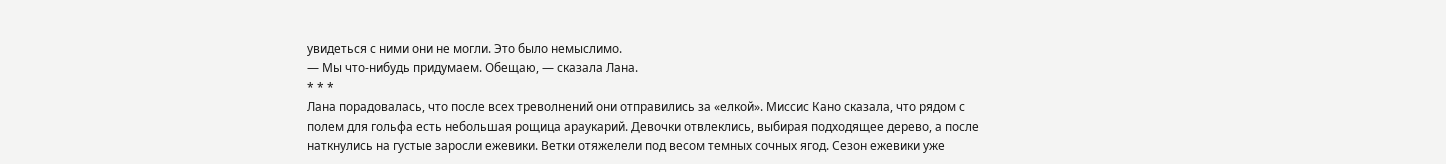увидеться с ними они не могли. Это было немыслимо.
— Мы что-нибудь придумаем. Обещаю, — сказала Лана.
* * *
Лана порадовалась, что после всех треволнений они отправились за «елкой». Миссис Кано сказала, что рядом с полем для гольфа есть небольшая рощица араукарий. Девочки отвлеклись, выбирая подходящее дерево, а после наткнулись на густые заросли ежевики. Ветки отяжелели под весом темных сочных ягод. Сезон ежевики уже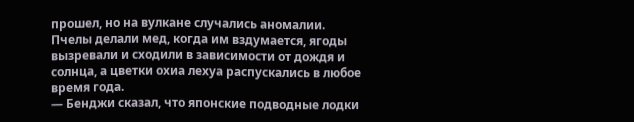прошел, но на вулкане случались аномалии. Пчелы делали мед, когда им вздумается, ягоды вызревали и сходили в зависимости от дождя и солнца, а цветки охиа лехуа распускались в любое время года.
— Бенджи сказал, что японские подводные лодки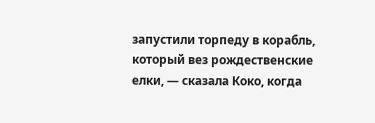запустили торпеду в корабль, который вез рождественские елки, — сказала Коко, когда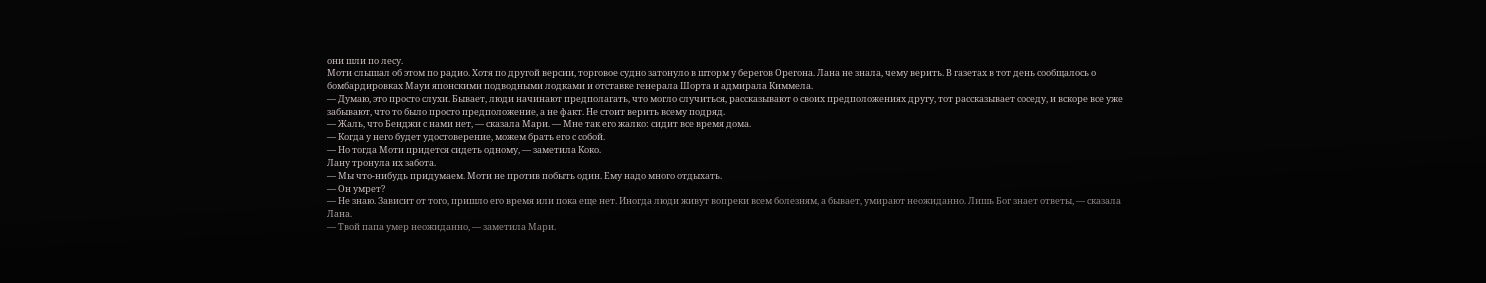они шли по лесу.
Моти слышал об этом по радио. Хотя по другой версии, торговое судно затонуло в шторм у берегов Орегона. Лана не знала, чему верить. В газетах в тот день сообщалось о бомбардировках Мауи японскими подводными лодками и отставке генерала Шорта и адмирала Киммела.
— Думаю, это просто слухи. Бывает, люди начинают предполагать, что могло случиться, рассказывают о своих предположениях другу, тот рассказывает соседу, и вскоре все уже забывают, что то было просто предположение, а не факт. Не стоит верить всему подряд.
— Жаль, что Бенджи с нами нет, — сказала Мари. — Мне так его жалко: сидит все время дома.
— Когда у него будет удостоверение, можем брать его с собой.
— Но тогда Моти придется сидеть одному, — заметила Коко.
Лану тронула их забота.
— Мы что-нибудь придумаем. Моти не против побыть один. Ему надо много отдыхать.
— Он умрет?
— Не знаю. Зависит от того, пришло его время или пока еще нет. Иногда люди живут вопреки всем болезням, а бывает, умирают неожиданно. Лишь Бог знает ответы, — сказала Лана.
— Твой папа умер неожиданно, — заметила Мари.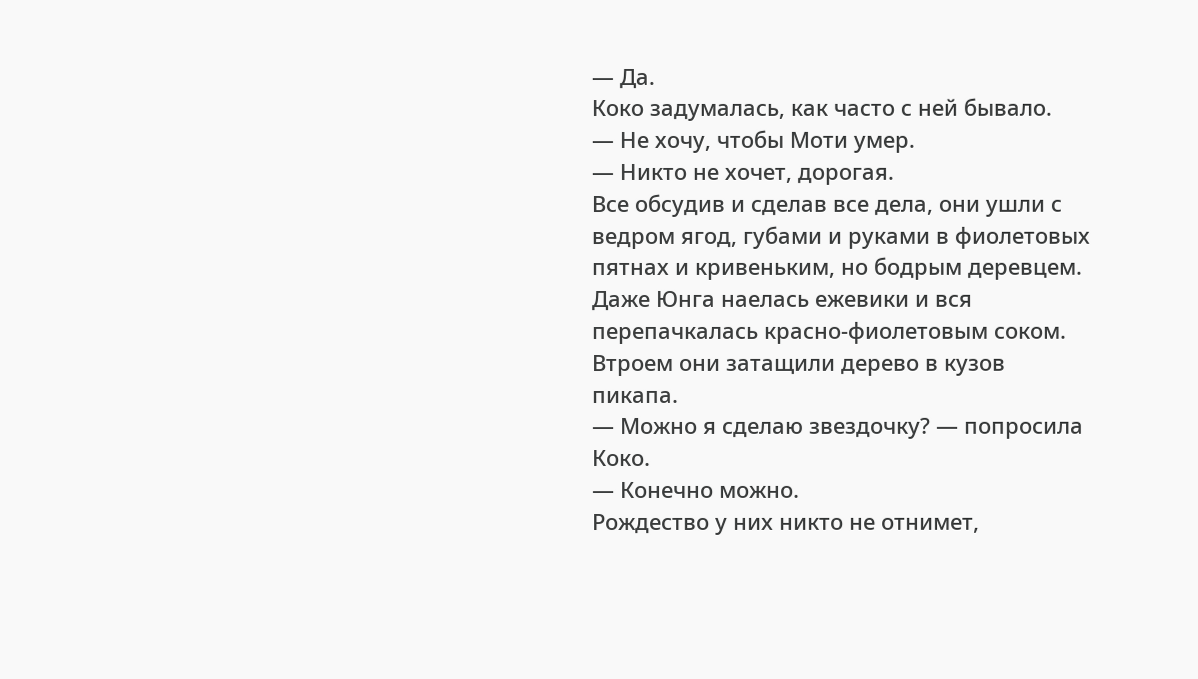— Да.
Коко задумалась, как часто с ней бывало.
— Не хочу, чтобы Моти умер.
— Никто не хочет, дорогая.
Все обсудив и сделав все дела, они ушли с ведром ягод, губами и руками в фиолетовых пятнах и кривеньким, но бодрым деревцем. Даже Юнга наелась ежевики и вся перепачкалась красно-фиолетовым соком. Втроем они затащили дерево в кузов пикапа.
— Можно я сделаю звездочку? — попросила Коко.
— Конечно можно.
Рождество у них никто не отнимет,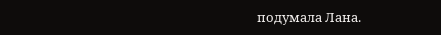подумала Лана.